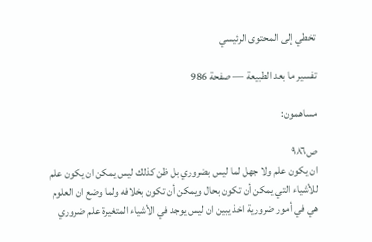تخطي إلى المحتوى الرئيسي

تفسير ما بعد الطبيعة — صفحة 986

مساهمون:

ص٩٨٦
ان يكون علم ولا جهل لما ليس بضروري بل ظن كذلك ليس يمكن ان يكون علم للأشياء التي يمكن أن تكون بحال ويمكن أن تكون بخلافه ولما وضع ان العلوم هي في أمور ضرورية اخذ يبين ان ليس يوجد في الأشياء المتغيرة علم ضروري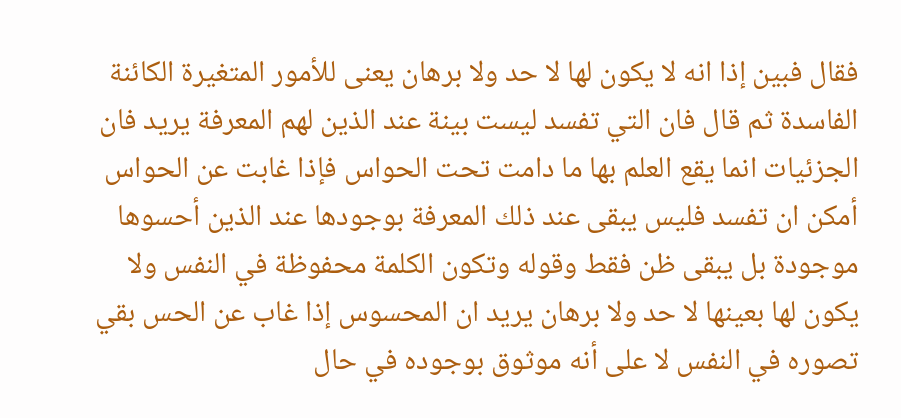فقال فبين إذا انه لا يكون لها لا حد ولا برهان يعنى للأمور المتغيرة الكائنة الفاسدة ثم قال فان التي تفسد ليست بينة عند الذين لهم المعرفة يريد فان الجزئيات انما يقع العلم بها ما دامت تحت الحواس فإذا غابت عن الحواس أمكن ان تفسد فليس يبقى عند ذلك المعرفة بوجودها عند الذين أحسوها موجودة بل يبقى ظن فقط وقوله وتكون الكلمة محفوظة في النفس ولا يكون لها بعينها لا حد ولا برهان يريد ان المحسوس إذا غاب عن الحس بقي تصوره في النفس لا على أنه موثوق بوجوده في حال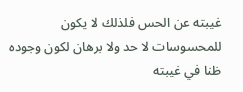غيبته عن الحس فلذلك لا يكون للمحسوسات لا حد ولا برهان لكون وجوده ظنا في غيبته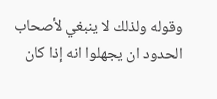وقوله ولذلك لا ينبغي لأصحاب الحدود ان يجهلوا انه إذا كان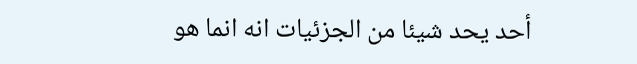أحد يحد شيئا من الجزئيات انه انما هو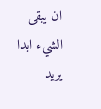ان يبقى الشيء ابدا يريد